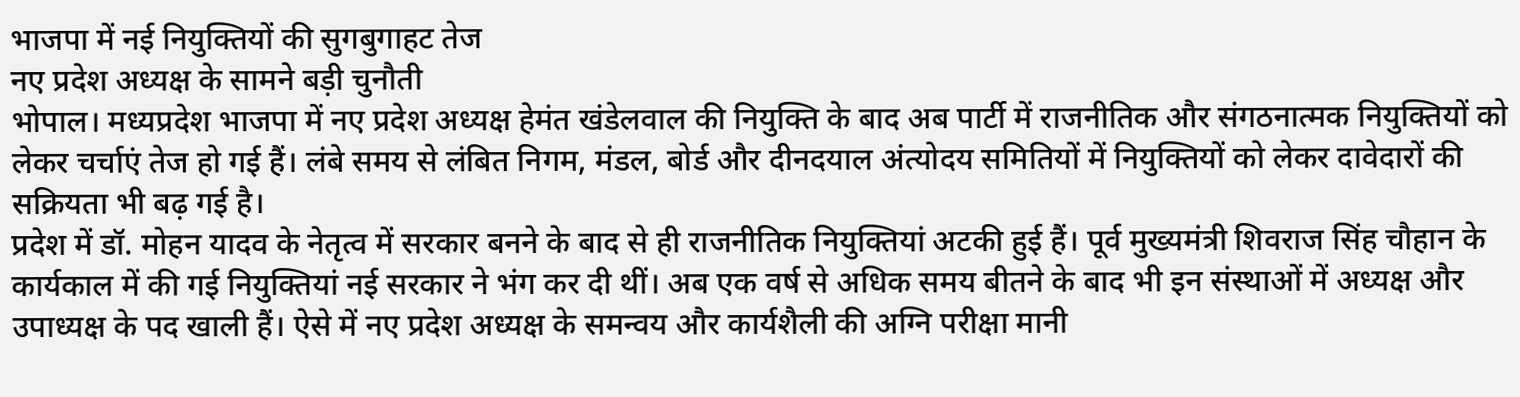भाजपा में नई नियुक्तियों की सुगबुगाहट तेज
नए प्रदेश अध्यक्ष के सामने बड़ी चुनौती
भोपाल। मध्यप्रदेश भाजपा में नए प्रदेश अध्यक्ष हेमंत खंडेलवाल की नियुक्ति के बाद अब पार्टी में राजनीतिक और संगठनात्मक नियुक्तियों को लेकर चर्चाएं तेज हो गई हैं। लंबे समय से लंबित निगम, मंडल, बोर्ड और दीनदयाल अंत्योदय समितियों में नियुक्तियों को लेकर दावेदारों की सक्रियता भी बढ़ गई है।
प्रदेश में डॉ. मोहन यादव के नेतृत्व में सरकार बनने के बाद से ही राजनीतिक नियुक्तियां अटकी हुई हैं। पूर्व मुख्यमंत्री शिवराज सिंह चौहान के कार्यकाल में की गई नियुक्तियां नई सरकार ने भंग कर दी थीं। अब एक वर्ष से अधिक समय बीतने के बाद भी इन संस्थाओं में अध्यक्ष और उपाध्यक्ष के पद खाली हैं। ऐसे में नए प्रदेश अध्यक्ष के समन्वय और कार्यशैली की अग्नि परीक्षा मानी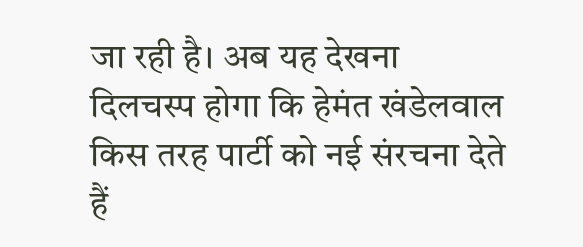जा रही है। अब यह देखना दिलचस्प होगा कि हेमंत खंडेलवाल किस तरह पार्टी को नई संरचना देते हैं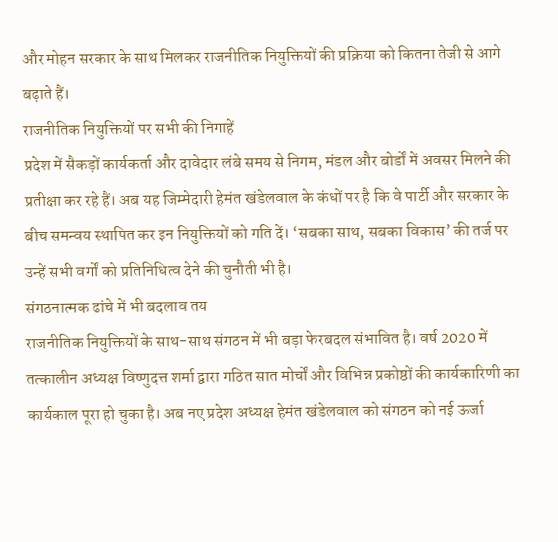और मोहन सरकार के साथ मिलकर राजनीतिक नियुक्तियों की प्रक्रिया को कितना तेजी से आगे बढ़ाते हैं।
राजनीतिक नियुक्तियों पर सभी की निगाहें
प्रदेश में सैकड़ों कार्यकर्ता और दावेदार लंबे समय से निगम, मंडल और बोर्डों में अवसर मिलने की प्रतीक्षा कर रहे हैं। अब यह जिम्मेदारी हेमंत खंडेलवाल के कंधों पर है कि वे पार्टी और सरकार के बीच समन्वय स्थापित कर इन नियुक्तियों को गति दें। ‘सबका साथ, सबका विकास’ की तर्ज पर उन्हें सभी वर्गों को प्रतिनिधित्व देने की चुनौती भी है।
संगठनात्मक ढांचे में भी बदलाव तय
राजनीतिक नियुक्तियों के साथ-साथ संगठन में भी बड़ा फेरबदल संभावित है। वर्ष 2020 में तत्कालीन अध्यक्ष विष्णुदत्त शर्मा द्वारा गठित सात मोर्चों और विभिन्न प्रकोष्ठों की कार्यकारिणी का कार्यकाल पूरा हो चुका है। अब नए प्रदेश अध्यक्ष हेमंत खंडेलवाल को संगठन को नई ऊर्जा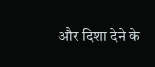और दिशा देने के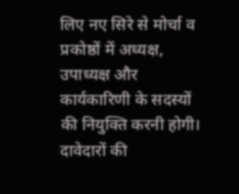लिए नए सिरे से मोर्चा व प्रकोष्ठों में अध्यक्ष, उपाध्यक्ष और कार्यकारिणी के सदस्यों की नियुक्ति करनी होगी।
दावेदारों की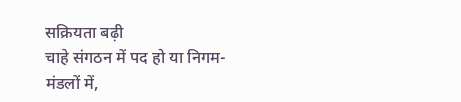सक्रियता बढ़ी
चाहे संगठन में पद हो या निगम-मंडलों में,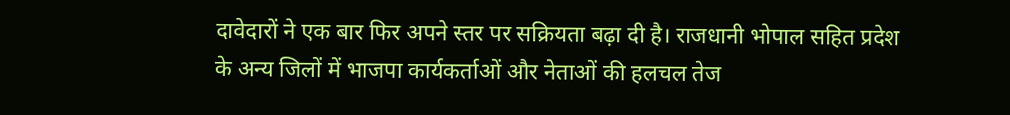दावेदारों ने एक बार फिर अपने स्तर पर सक्रियता बढ़ा दी है। राजधानी भोपाल सहित प्रदेश के अन्य जिलों में भाजपा कार्यकर्ताओं और नेताओं की हलचल तेज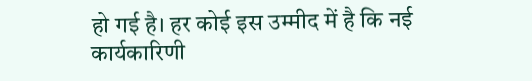हो गई है। हर कोई इस उम्मीद में है कि नई कार्यकारिणी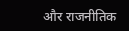और राजनीतिक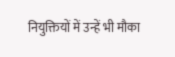नियुक्तियों में उन्हें भी मौका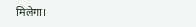मिलेगा।